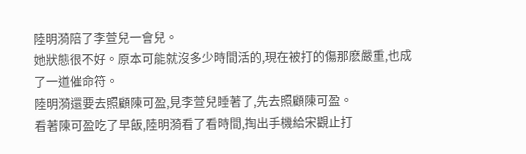陸明漪陪了李萱兒一會兒。
她狀態很不好。原本可能就沒多少時間活的,現在被打的傷那麽嚴重,也成了一道催命符。
陸明漪還要去照顧陳可盈,見李萱兒睡著了,先去照顧陳可盈。
看著陳可盈吃了早飯,陸明漪看了看時間,掏出手機給宋觀止打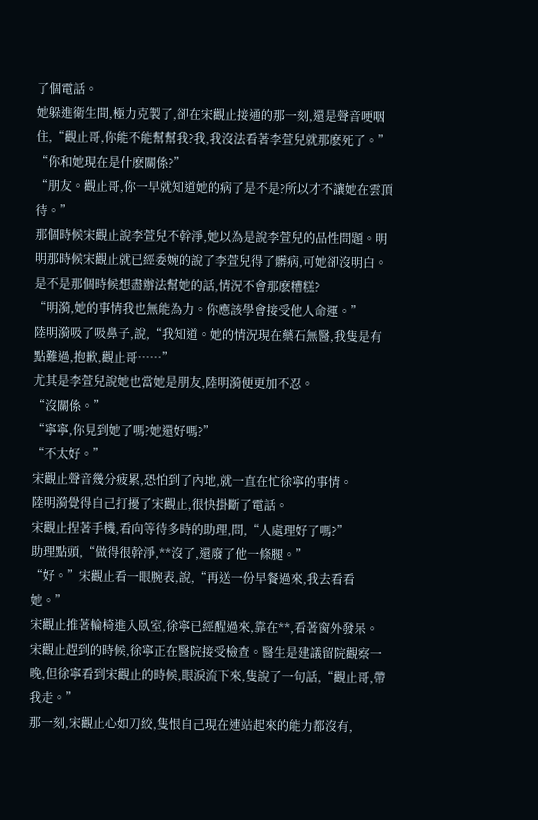了個電話。
她躲進衛生間,極力克製了,卻在宋觀止接通的那一刻,還是聲音哽咽住,“觀止哥,你能不能幫幫我?我,我沒法看著李萱兒就那麽死了。”
“你和她現在是什麽關係?”
“朋友。觀止哥,你一早就知道她的病了是不是?所以才不讓她在雲頂待。”
那個時候宋觀止說李萱兒不幹淨,她以為是說李萱兒的品性問題。明明那時候宋觀止就已經委婉的說了李萱兒得了髒病,可她卻沒明白。
是不是那個時候想盡辦法幫她的話,情況不會那麽糟糕?
“明漪,她的事情我也無能為力。你應該學會接受他人命運。”
陸明漪吸了吸鼻子,說,“我知道。她的情況現在藥石無醫,我隻是有點難過,抱歉,觀止哥……”
尤其是李萱兒說她也當她是朋友,陸明漪便更加不忍。
“沒關係。”
“寧寧,你見到她了嗎?她還好嗎?”
“不太好。”
宋觀止聲音幾分疲累,恐怕到了內地,就一直在忙徐寧的事情。
陸明漪覺得自己打擾了宋觀止,很快掛斷了電話。
宋觀止捏著手機,看向等待多時的助理,問,“人處理好了嗎?”
助理點頭,“做得很幹淨,**沒了,還廢了他一條腿。”
“好。”宋觀止看一眼腕表,說,“再送一份早餐過來,我去看看她。”
宋觀止推著輪椅進入臥室,徐寧已經醒過來,靠在**,看著窗外發呆。
宋觀止趕到的時候,徐寧正在醫院接受檢查。醫生是建議留院觀察一晚,但徐寧看到宋觀止的時候,眼淚流下來,隻說了一句話,“觀止哥,帶我走。”
那一刻,宋觀止心如刀絞,隻恨自己現在連站起來的能力都沒有,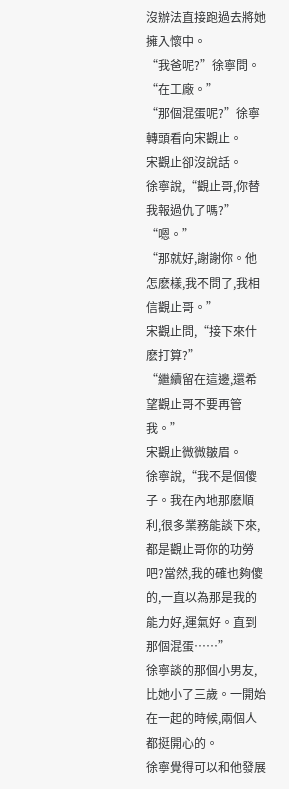沒辦法直接跑過去將她擁入懷中。
“我爸呢?”徐寧問。
“在工廠。”
“那個混蛋呢?”徐寧轉頭看向宋觀止。
宋觀止卻沒說話。
徐寧說,“觀止哥,你替我報過仇了嗎?”
“嗯。”
“那就好,謝謝你。他怎麽樣,我不問了,我相信觀止哥。”
宋觀止問,“接下來什麽打算?”
“繼續留在這邊,還希望觀止哥不要再管我。”
宋觀止微微皺眉。
徐寧說,“我不是個傻子。我在內地那麽順利,很多業務能談下來,都是觀止哥你的功勞吧?當然,我的確也夠傻的,一直以為那是我的能力好,運氣好。直到那個混蛋……”
徐寧談的那個小男友,比她小了三歲。一開始在一起的時候,兩個人都挺開心的。
徐寧覺得可以和他發展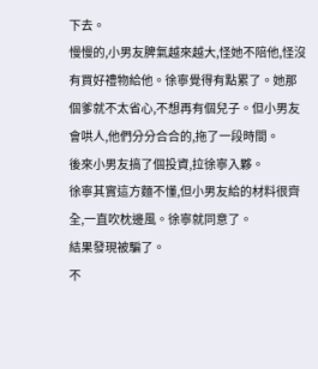下去。
慢慢的,小男友脾氣越來越大,怪她不陪他,怪沒有買好禮物給他。徐寧覺得有點累了。她那個爹就不太省心,不想再有個兒子。但小男友會哄人,他們分分合合的,拖了一段時間。
後來小男友搞了個投資,拉徐寧入夥。
徐寧其實這方麵不懂,但小男友給的材料很齊全,一直吹枕邊風。徐寧就同意了。
結果發現被騙了。
不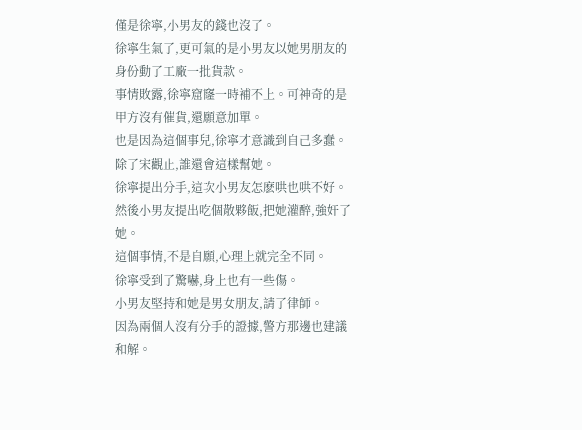僅是徐寧,小男友的錢也沒了。
徐寧生氣了,更可氣的是小男友以她男朋友的身份動了工廠一批貨款。
事情敗露,徐寧窟窿一時補不上。可神奇的是甲方沒有催貨,還願意加單。
也是因為這個事兒,徐寧才意識到自己多蠢。
除了宋觀止,誰還會這樣幫她。
徐寧提出分手,這次小男友怎麽哄也哄不好。
然後小男友提出吃個散夥飯,把她灌醉,強奸了她。
這個事情,不是自願,心理上就完全不同。
徐寧受到了驚嚇,身上也有一些傷。
小男友堅持和她是男女朋友,請了律師。
因為兩個人沒有分手的證據,警方那邊也建議和解。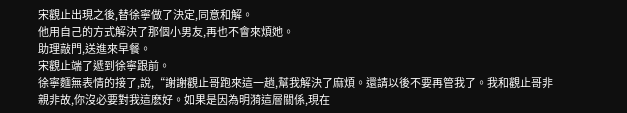宋觀止出現之後,替徐寧做了決定,同意和解。
他用自己的方式解決了那個小男友,再也不會來煩她。
助理敲門,送進來早餐。
宋觀止端了遞到徐寧跟前。
徐寧麵無表情的接了,說,“謝謝觀止哥跑來這一趟,幫我解決了麻煩。還請以後不要再管我了。我和觀止哥非親非故,你沒必要對我這麽好。如果是因為明漪這層關係,現在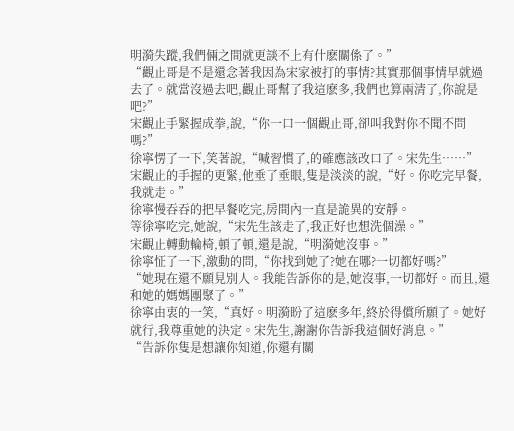明漪失蹤,我們倆之間就更談不上有什麽關係了。”
“觀止哥是不是還念著我因為宋家被打的事情?其實那個事情早就過去了。就當沒過去吧,觀止哥幫了我這麽多,我們也算兩清了,你說是吧?”
宋觀止手緊握成拳,說,“你一口一個觀止哥,卻叫我對你不聞不問嗎?”
徐寧愣了一下,笑著說,“喊習慣了,的確應該改口了。宋先生……”
宋觀止的手握的更緊,他垂了垂眼,隻是淡淡的說,“好。你吃完早餐,我就走。”
徐寧慢吞吞的把早餐吃完,房間內一直是詭異的安靜。
等徐寧吃完,她說,“宋先生該走了,我正好也想洗個澡。”
宋觀止轉動輪椅,頓了頓,還是說,“明漪她沒事。”
徐寧怔了一下,激動的問,“你找到她了?她在哪?一切都好嗎?”
“她現在還不願見別人。我能告訴你的是,她沒事,一切都好。而且,還和她的媽媽團聚了。”
徐寧由衷的一笑,“真好。明漪盼了這麽多年,終於得償所願了。她好就行,我尊重她的決定。宋先生,謝謝你告訴我這個好消息。”
“告訴你隻是想讓你知道,你還有關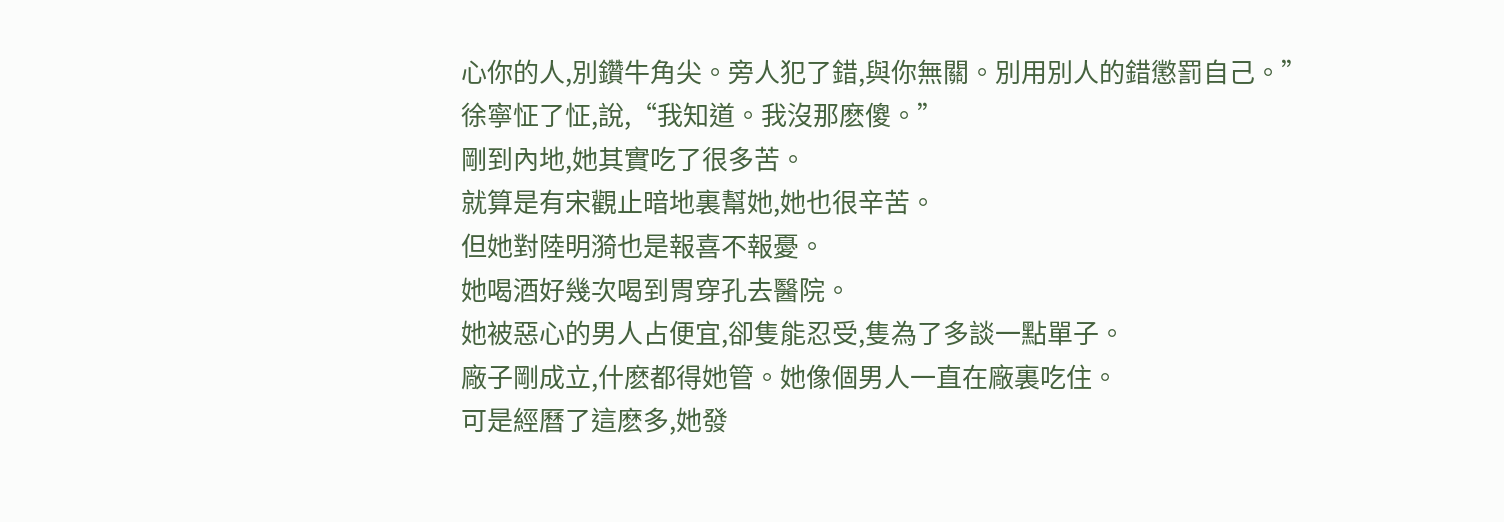心你的人,別鑽牛角尖。旁人犯了錯,與你無關。別用別人的錯懲罰自己。”
徐寧怔了怔,說,“我知道。我沒那麽傻。”
剛到內地,她其實吃了很多苦。
就算是有宋觀止暗地裏幫她,她也很辛苦。
但她對陸明漪也是報喜不報憂。
她喝酒好幾次喝到胃穿孔去醫院。
她被惡心的男人占便宜,卻隻能忍受,隻為了多談一點單子。
廠子剛成立,什麽都得她管。她像個男人一直在廠裏吃住。
可是經曆了這麽多,她發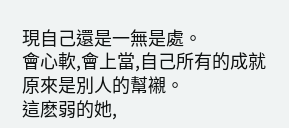現自己還是一無是處。
會心軟,會上當,自己所有的成就原來是別人的幫襯。
這麽弱的她,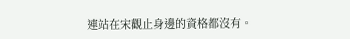連站在宋觀止身邊的資格都沒有。